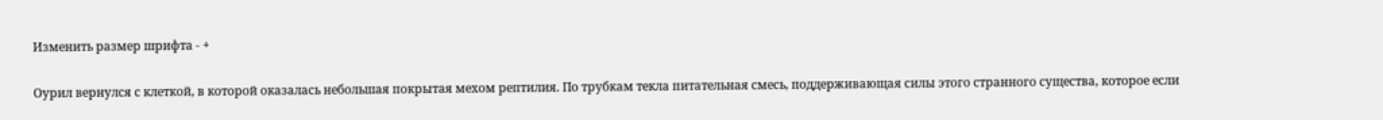Изменить размер шрифта - +

Оурил вернулся с клеткой, в которой оказалась небольшая покрытая мехом рептилия. По трубкам текла питательная смесь, поддерживающая силы этого странного существа, которое если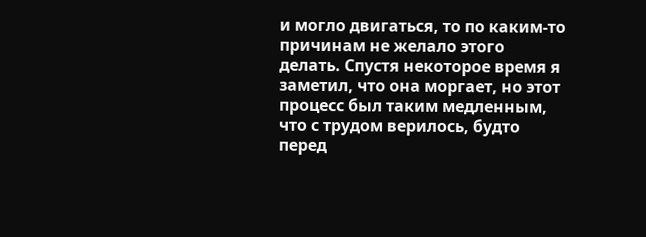и могло двигаться, то по каким-то причинам не желало этого делать. Спустя некоторое время я заметил, что она моргает, но этот процесс был таким медленным, что с трудом верилось, будто перед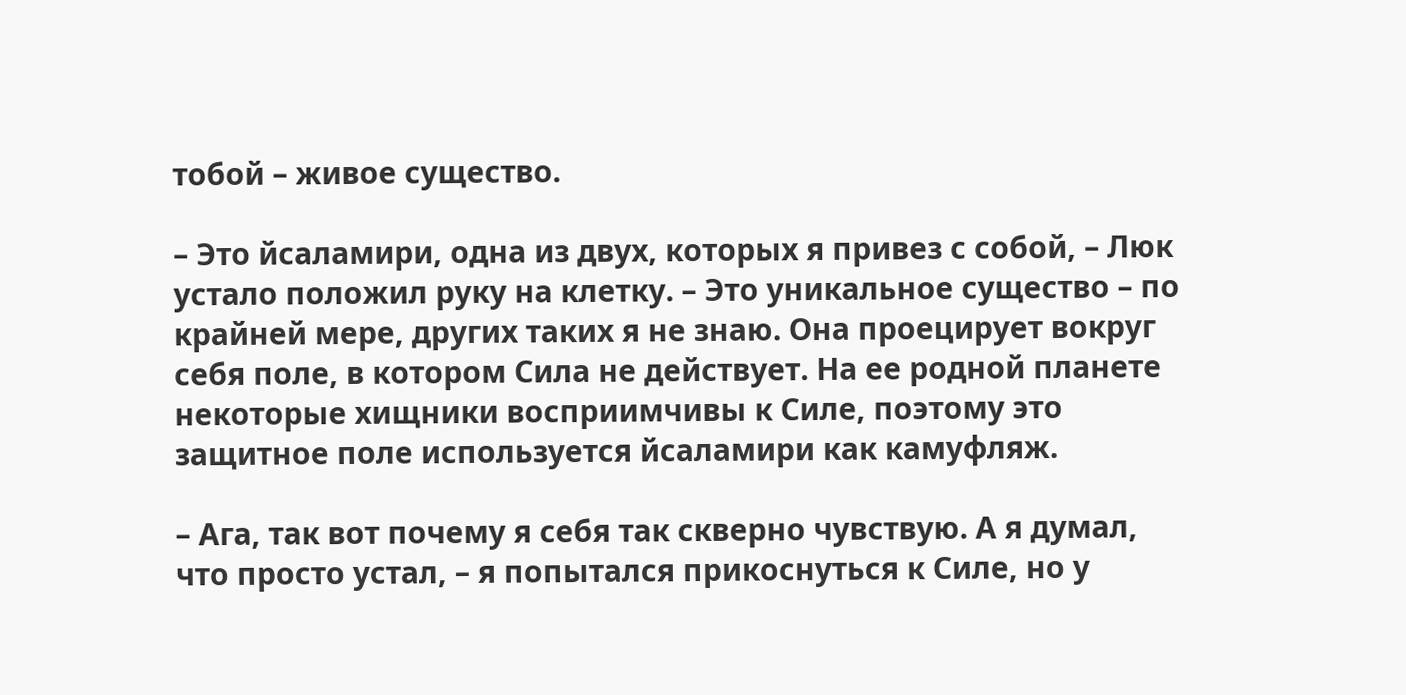тобой – живое существо.

– Это йсаламири, одна из двух, которых я привез с собой, – Люк устало положил руку на клетку. – Это уникальное существо – по крайней мере, других таких я не знаю. Она проецирует вокруг себя поле, в котором Сила не действует. На ее родной планете некоторые хищники восприимчивы к Силе, поэтому это защитное поле используется йсаламири как камуфляж.

– Ага, так вот почему я себя так скверно чувствую. А я думал, что просто устал, – я попытался прикоснуться к Силе, но у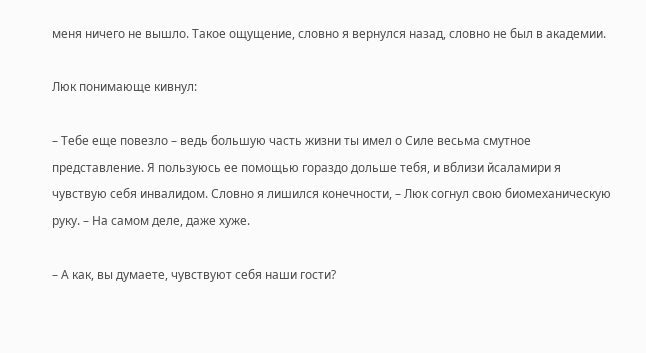меня ничего не вышло. Такое ощущение, словно я вернулся назад, словно не был в академии.

Люк понимающе кивнул:

– Тебе еще повезло – ведь большую часть жизни ты имел о Силе весьма смутное представление. Я пользуюсь ее помощью гораздо дольше тебя, и вблизи йсаламири я чувствую себя инвалидом. Словно я лишился конечности, – Люк согнул свою биомеханическую руку. – На самом деле, даже хуже.

– А как, вы думаете, чувствуют себя наши гости?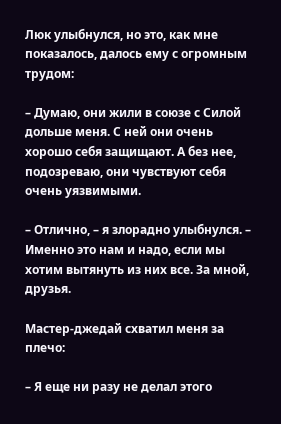Люк улыбнулся, но это, как мне показалось, далось ему с огромным трудом:

– Думаю, они жили в союзе с Силой дольше меня. С ней они очень хорошо себя защищают. А без нее, подозреваю, они чувствуют себя очень уязвимыми.

– Отлично, – я злорадно улыбнулся. – Именно это нам и надо, если мы хотим вытянуть из них все. За мной, друзья.

Мастер-джедай схватил меня за плечо:

– Я еще ни разу не делал этого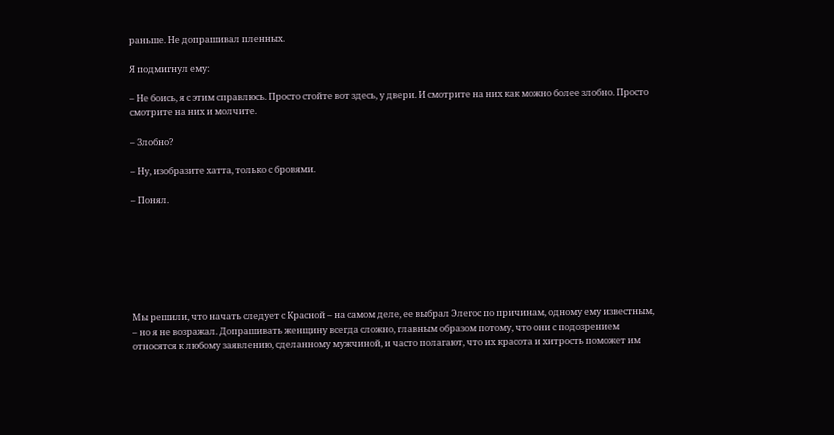раньше. Не допрашивал пленных.

Я подмигнул ему:

– Не боись, я с этим справлюсь. Просто стойте вот здесь, у двери. И смотрите на них как можно более злобно. Просто смотрите на них и молчите.

– Злобно?

– Ну, изобразите хатта, только с бровями.

– Понял.







Мы решили, что начать следует с Красной – на самом деле, ее выбрал Элегос по причинам, одному ему известным, – но я не возражал. Допрашивать женщину всегда сложно, главным образом потому, что они с подозрением относятся к любому заявлению, сделанному мужчиной, и часто полагают, что их красота и хитрость поможет им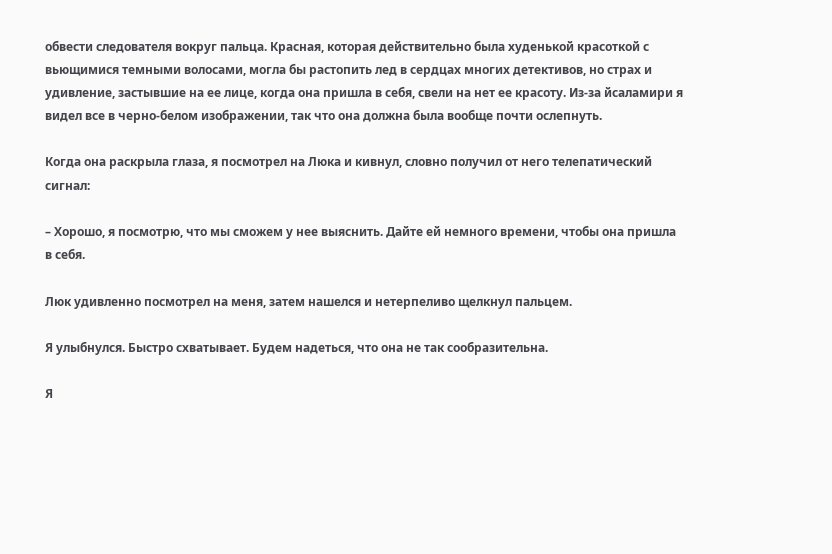обвести следователя вокруг пальца. Красная, которая действительно была худенькой красоткой с вьющимися темными волосами, могла бы растопить лед в сердцах многих детективов, но страх и удивление, застывшие на ее лице, когда она пришла в себя, свели на нет ее красоту. Из-за йсаламири я видел все в черно-белом изображении, так что она должна была вообще почти ослепнуть.

Когда она раскрыла глаза, я посмотрел на Люка и кивнул, словно получил от него телепатический сигнал:

– Хорошо, я посмотрю, что мы сможем у нее выяснить. Дайте ей немного времени, чтобы она пришла в себя.

Люк удивленно посмотрел на меня, затем нашелся и нетерпеливо щелкнул пальцем.

Я улыбнулся. Быстро схватывает. Будем надеться, что она не так сообразительна.

Я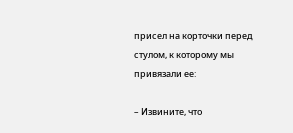присел на корточки перед стулом, к которому мы привязали ее:

– Извините, что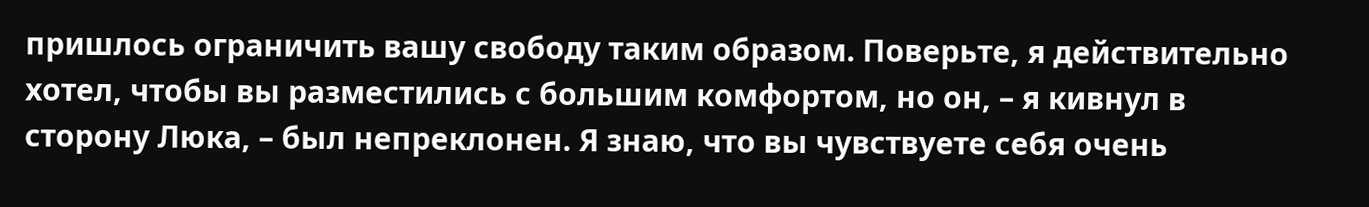пришлось ограничить вашу свободу таким образом. Поверьте, я действительно хотел, чтобы вы разместились с большим комфортом, но он, – я кивнул в сторону Люка, – был непреклонен. Я знаю, что вы чувствуете себя очень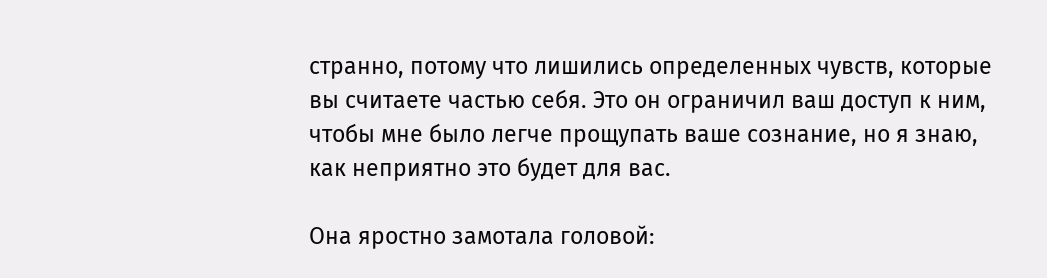странно, потому что лишились определенных чувств, которые вы считаете частью себя. Это он ограничил ваш доступ к ним, чтобы мне было легче прощупать ваше сознание, но я знаю, как неприятно это будет для вас.

Она яростно замотала головой: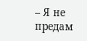– Я не предам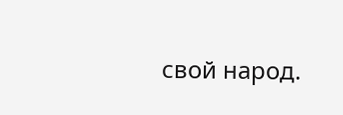свой народ.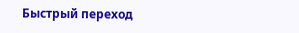Быстрый переход